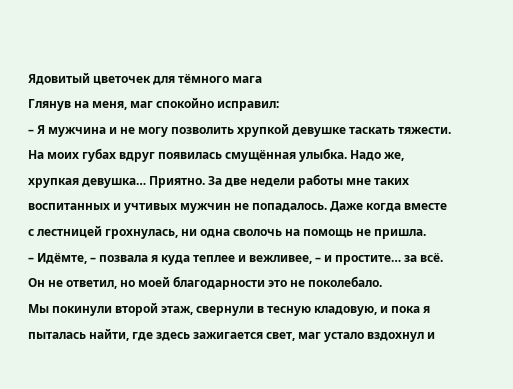Ядовитый цветочек для тёмного мага
Глянув на меня, маг спокойно исправил:
– Я мужчина и не могу позволить хрупкой девушке таскать тяжести.
На моих губах вдруг появилась смущённая улыбка. Надо же, хрупкая девушка… Приятно. За две недели работы мне таких воспитанных и учтивых мужчин не попадалось. Даже когда вместе с лестницей грохнулась, ни одна сволочь на помощь не пришла.
– Идёмте, – позвала я куда теплее и вежливее, – и простите… за всё.
Он не ответил, но моей благодарности это не поколебало.
Мы покинули второй этаж, свернули в тесную кладовую, и пока я пыталась найти, где здесь зажигается свет, маг устало вздохнул и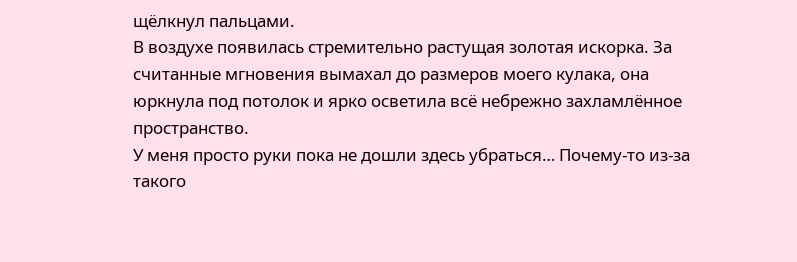щёлкнул пальцами.
В воздухе появилась стремительно растущая золотая искорка. За считанные мгновения вымахал до размеров моего кулака, она юркнула под потолок и ярко осветила всё небрежно захламлённое пространство.
У меня просто руки пока не дошли здесь убраться… Почему‑то из‑за такого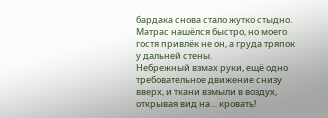бардака снова стало жутко стыдно.
Матрас нашёлся быстро, но моего гостя привлёк не он, а груда тряпок у дальней стены.
Небрежный взмах руки, ещё одно требовательное движение снизу вверх, и ткани взмыли в воздух, открывая вид на… кровать!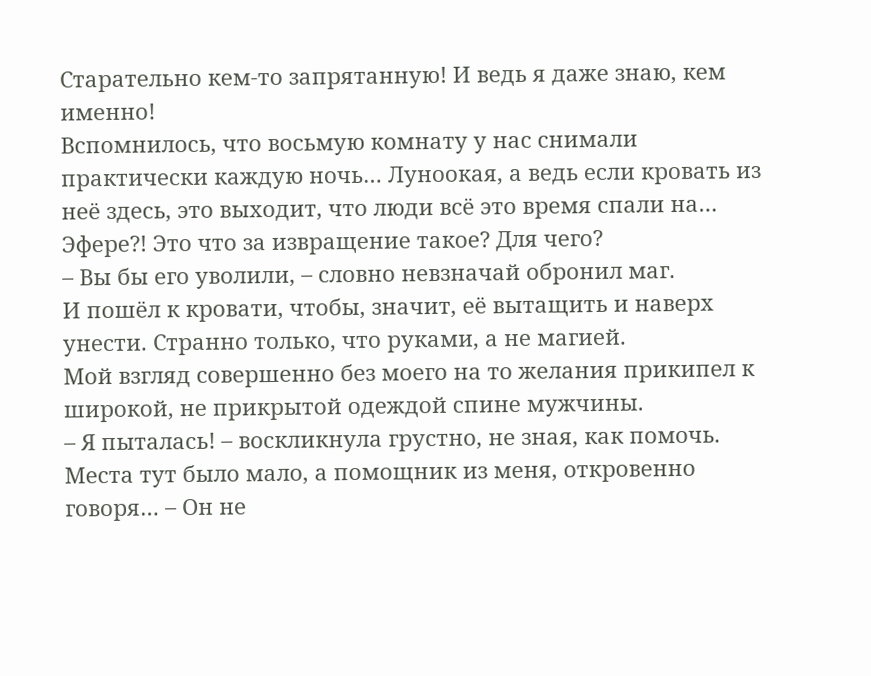Старательно кем‑то запрятанную! И ведь я даже знаю, кем именно!
Вспомнилось, что восьмую комнату у нас снимали практически каждую ночь… Луноокая, а ведь если кровать из неё здесь, это выходит, что люди всё это время спали на… Эфере?! Это что за извращение такое? Для чего?
– Вы бы его уволили, – словно невзначай обронил маг.
И пошёл к кровати, чтобы, значит, её вытащить и наверх унести. Странно только, что руками, а не магией.
Мой взгляд совершенно без моего на то желания прикипел к широкой, не прикрытой одеждой спине мужчины.
– Я пыталась! – воскликнула грустно, не зная, как помочь. Места тут было мало, а помощник из меня, откровенно говоря… – Он не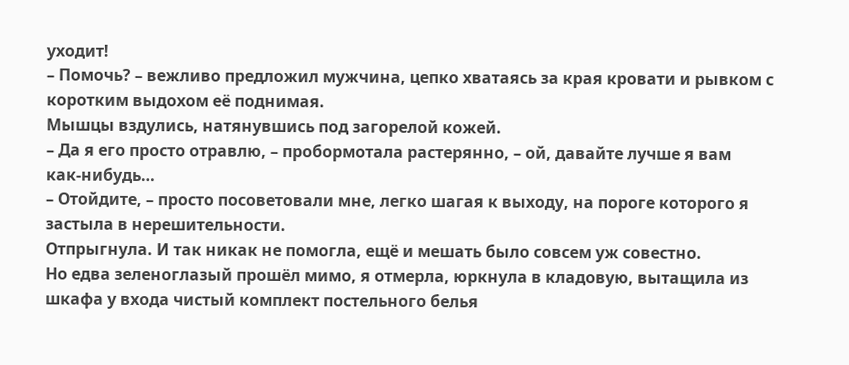уходит!
– Помочь? – вежливо предложил мужчина, цепко хватаясь за края кровати и рывком с коротким выдохом её поднимая.
Мышцы вздулись, натянувшись под загорелой кожей.
– Да я его просто отравлю, – пробормотала растерянно, – ой, давайте лучше я вам как‑нибудь…
– Отойдите, – просто посоветовали мне, легко шагая к выходу, на пороге которого я застыла в нерешительности.
Отпрыгнула. И так никак не помогла, ещё и мешать было совсем уж совестно.
Но едва зеленоглазый прошёл мимо, я отмерла, юркнула в кладовую, вытащила из шкафа у входа чистый комплект постельного белья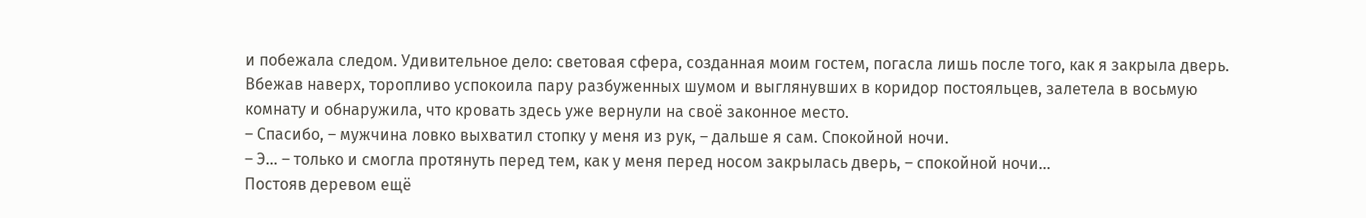и побежала следом. Удивительное дело: световая сфера, созданная моим гостем, погасла лишь после того, как я закрыла дверь.
Вбежав наверх, торопливо успокоила пару разбуженных шумом и выглянувших в коридор постояльцев, залетела в восьмую комнату и обнаружила, что кровать здесь уже вернули на своё законное место.
– Спасибо, – мужчина ловко выхватил стопку у меня из рук, – дальше я сам. Спокойной ночи.
– Э… – только и смогла протянуть перед тем, как у меня перед носом закрылась дверь, – спокойной ночи…
Постояв деревом ещё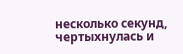несколько секунд, чертыхнулась и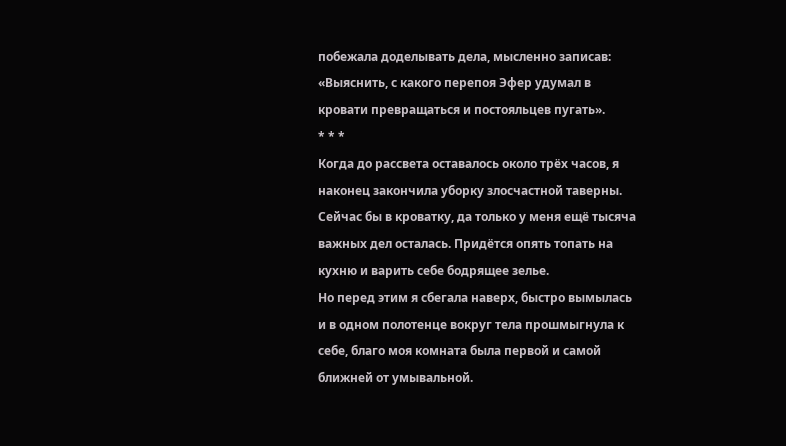побежала доделывать дела, мысленно записав: «Выяснить, с какого перепоя Эфер удумал в кровати превращаться и постояльцев пугать».
* * *
Когда до рассвета оставалось около трёх часов, я наконец закончила уборку злосчастной таверны. Сейчас бы в кроватку, да только у меня ещё тысяча важных дел осталась. Придётся опять топать на кухню и варить себе бодрящее зелье.
Но перед этим я сбегала наверх, быстро вымылась и в одном полотенце вокруг тела прошмыгнула к себе, благо моя комната была первой и самой ближней от умывальной.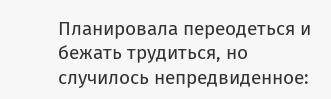Планировала переодеться и бежать трудиться, но случилось непредвиденное: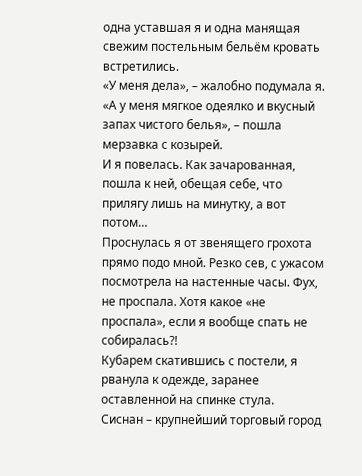одна уставшая я и одна манящая свежим постельным бельём кровать встретились.
«У меня дела», – жалобно подумала я.
«А у меня мягкое одеялко и вкусный запах чистого белья», – пошла мерзавка с козырей.
И я повелась. Как зачарованная, пошла к ней, обещая себе, что прилягу лишь на минутку, а вот потом…
Проснулась я от звенящего грохота прямо подо мной. Резко сев, с ужасом посмотрела на настенные часы. Фух, не проспала. Хотя какое «не проспала», если я вообще спать не собиралась?!
Кубарем скатившись с постели, я рванула к одежде, заранее оставленной на спинке стула.
Сиснан – крупнейший торговый город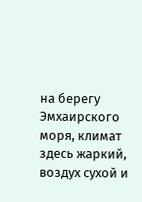на берегу Эмхаирского моря, климат здесь жаркий, воздух сухой и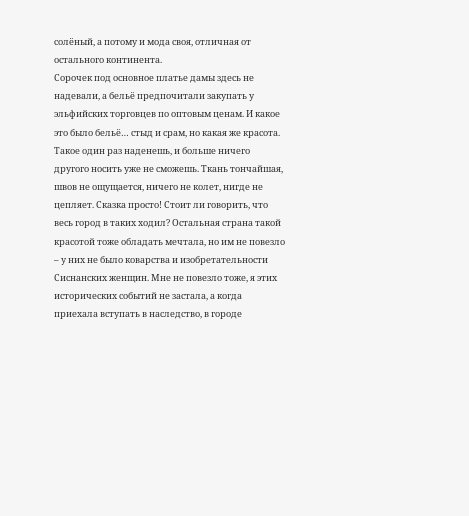солёный, а потому и мода своя, отличная от остального континента.
Сорочек под основное платье дамы здесь не надевали, а бельё предпочитали закупать у эльфийских торговцев по оптовым ценам. И какое это было бельё… стыд и срам, но какая же красота. Такое один раз наденешь, и больше ничего другого носить уже не сможешь. Ткань тончайшая, швов не ощущается, ничего не колет, нигде не цепляет. Сказка просто! Стоит ли говорить, что весь город в таких ходил? Остальная страна такой красотой тоже обладать мечтала, но им не повезло – у них не было коварства и изобретательности Сиснанских женщин. Мне не повезло тоже, я этих исторических событий не застала, а когда приехала вступать в наследство, в городе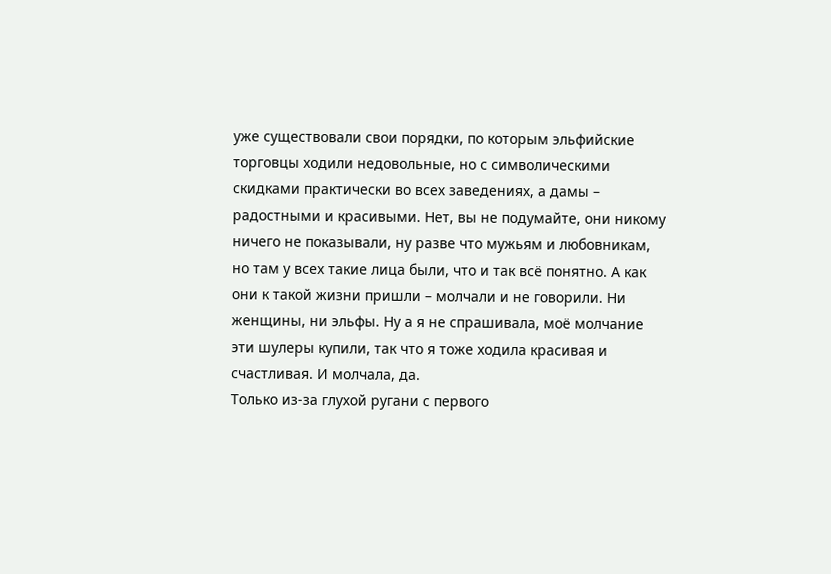уже существовали свои порядки, по которым эльфийские торговцы ходили недовольные, но с символическими скидками практически во всех заведениях, а дамы – радостными и красивыми. Нет, вы не подумайте, они никому ничего не показывали, ну разве что мужьям и любовникам, но там у всех такие лица были, что и так всё понятно. А как они к такой жизни пришли – молчали и не говорили. Ни женщины, ни эльфы. Ну а я не спрашивала, моё молчание эти шулеры купили, так что я тоже ходила красивая и счастливая. И молчала, да.
Только из‑за глухой ругани с первого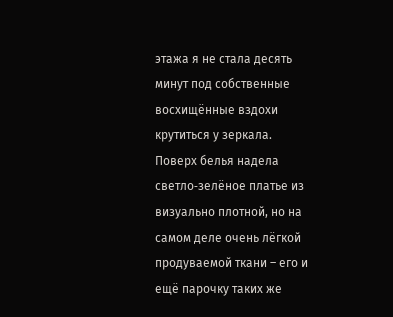этажа я не стала десять минут под собственные восхищённые вздохи крутиться у зеркала.
Поверх белья надела светло‑зелёное платье из визуально плотной, но на самом деле очень лёгкой продуваемой ткани – его и ещё парочку таких же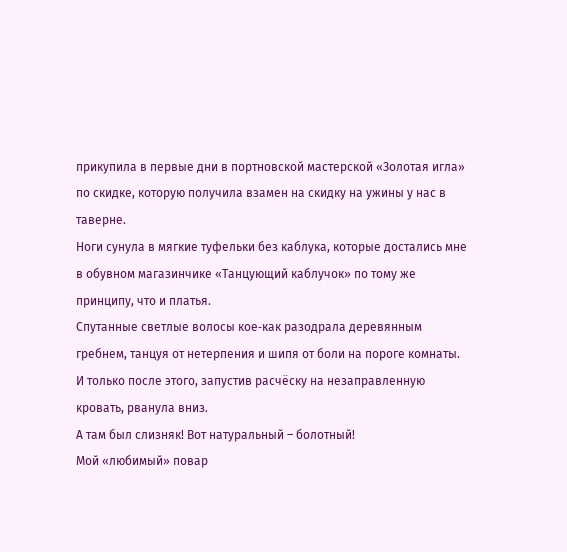прикупила в первые дни в портновской мастерской «Золотая игла» по скидке, которую получила взамен на скидку на ужины у нас в таверне.
Ноги сунула в мягкие туфельки без каблука, которые достались мне в обувном магазинчике «Танцующий каблучок» по тому же принципу, что и платья.
Спутанные светлые волосы кое‑как разодрала деревянным гребнем, танцуя от нетерпения и шипя от боли на пороге комнаты.
И только после этого, запустив расчёску на незаправленную кровать, рванула вниз.
А там был слизняк! Вот натуральный – болотный!
Мой «любимый» повар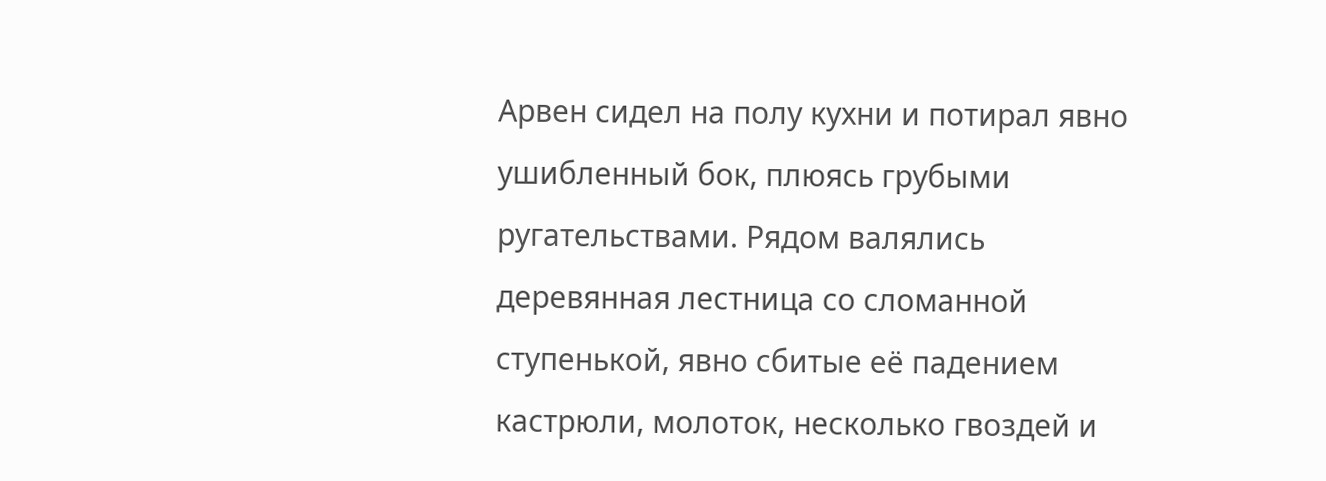Арвен сидел на полу кухни и потирал явно ушибленный бок, плюясь грубыми ругательствами. Рядом валялись деревянная лестница со сломанной ступенькой, явно сбитые её падением кастрюли, молоток, несколько гвоздей и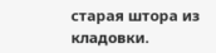старая штора из кладовки.